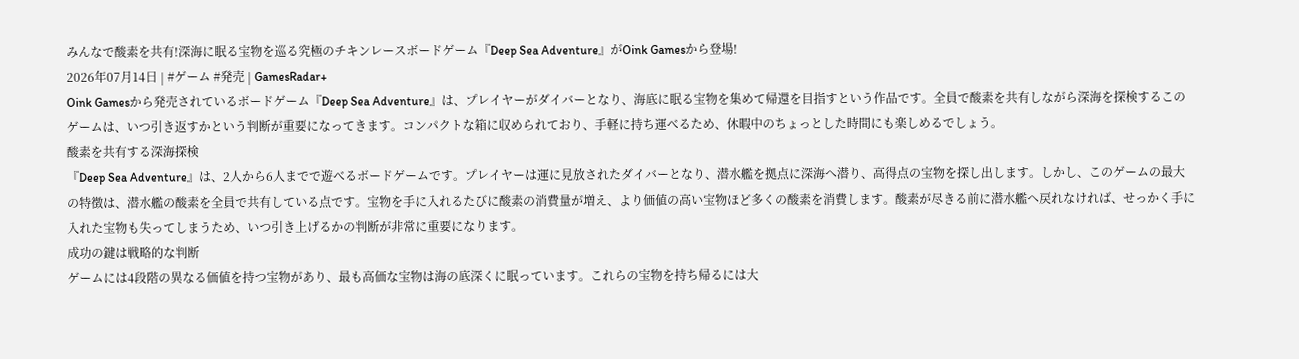みんなで酸素を共有!深海に眠る宝物を巡る究極のチキンレースボードゲーム『Deep Sea Adventure』がOink Gamesから登場!
2026年07月14日 | #ゲーム #発売 | GamesRadar+
Oink Gamesから発売されているボードゲーム『Deep Sea Adventure』は、プレイヤーがダイバーとなり、海底に眠る宝物を集めて帰還を目指すという作品です。全員で酸素を共有しながら深海を探検するこのゲームは、いつ引き返すかという判断が重要になってきます。コンパクトな箱に収められており、手軽に持ち運べるため、休暇中のちょっとした時間にも楽しめるでしょう。
酸素を共有する深海探検
『Deep Sea Adventure』は、2人から6人までで遊べるボードゲームです。プレイヤーは運に見放されたダイバーとなり、潜水艦を拠点に深海へ潜り、高得点の宝物を探し出します。しかし、このゲームの最大の特徴は、潜水艦の酸素を全員で共有している点です。宝物を手に入れるたびに酸素の消費量が増え、より価値の高い宝物ほど多くの酸素を消費します。酸素が尽きる前に潜水艦へ戻れなければ、せっかく手に入れた宝物も失ってしまうため、いつ引き上げるかの判断が非常に重要になります。
成功の鍵は戦略的な判断
ゲームには4段階の異なる価値を持つ宝物があり、最も高価な宝物は海の底深くに眠っています。これらの宝物を持ち帰るには大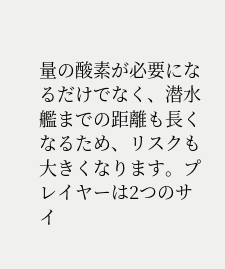量の酸素が必要になるだけでなく、潜水艦までの距離も長くなるため、リスクも大きくなります。プレイヤーは2つのサイ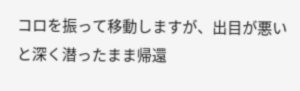コロを振って移動しますが、出目が悪いと深く潜ったまま帰還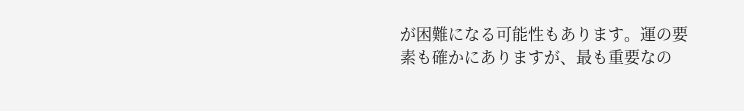が困難になる可能性もあります。運の要素も確かにありますが、最も重要なの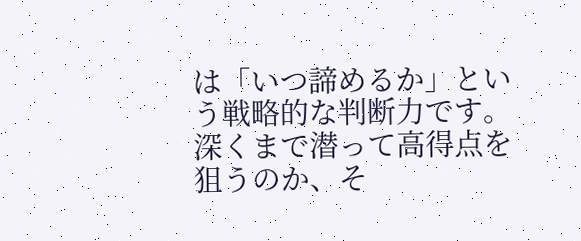は「いつ諦めるか」という戦略的な判断力です。深くまで潜って高得点を狙うのか、そ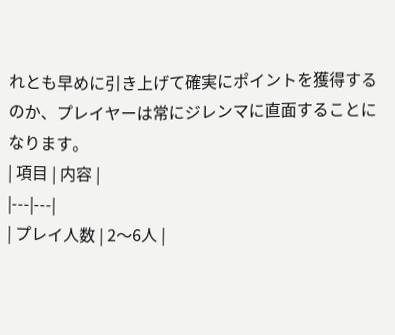れとも早めに引き上げて確実にポイントを獲得するのか、プレイヤーは常にジレンマに直面することになります。
| 項目 | 内容 |
|---|---|
| プレイ人数 | 2〜6人 |